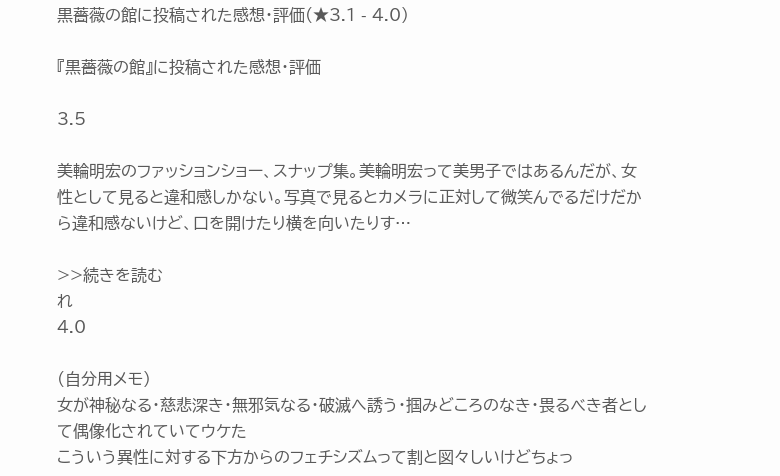黒薔薇の館に投稿された感想・評価(★3.1 - 4.0)

『黒薔薇の館』に投稿された感想・評価

3.5

美輪明宏のファッションショー、スナップ集。美輪明宏って美男子ではあるんだが、女性として見ると違和感しかない。写真で見るとカメラに正対して微笑んでるだけだから違和感ないけど、口を開けたり横を向いたりす…

>>続きを読む
れ
4.0

(自分用メモ)
女が神秘なる・慈悲深き・無邪気なる・破滅へ誘う・掴みどころのなき・畏るべき者として偶像化されていてウケた
こういう異性に対する下方からのフェチシズムって割と図々しいけどちょっ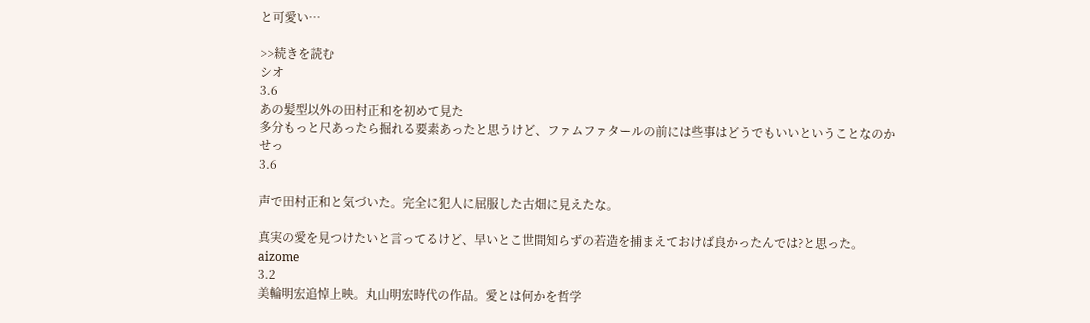と可愛い…

>>続きを読む
シオ
3.6
あの髪型以外の田村正和を初めて見た
多分もっと尺あったら掘れる要素あったと思うけど、ファムファタールの前には些事はどうでもいいということなのか
せっ
3.6

声で田村正和と気づいた。完全に犯人に屈服した古畑に見えたな。

真実の愛を見つけたいと言ってるけど、早いとこ世間知らずの若造を捕まえておけば良かったんでは?と思った。
aizome
3.2
美輪明宏追悼上映。丸山明宏時代の作品。愛とは何かを哲学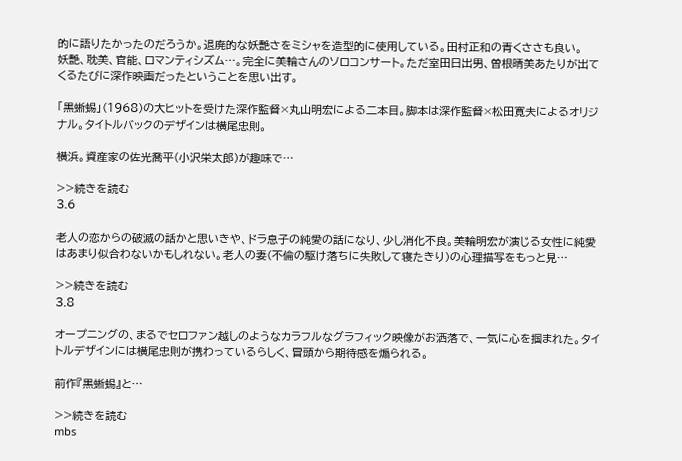的に語りたかったのだろうか。退廃的な妖艶さをミシャを造型的に使用している。田村正和の青くささも良い。
妖艶、耽美、官能、ロマンティシズム…。完全に美輪さんのソロコンサート。ただ室田日出男、曽根晴美あたりが出てくるたびに深作映画だったということを思い出す。

「黒蜥蜴」(1968)の大ヒットを受けた深作監督×丸山明宏による二本目。脚本は深作監督×松田寛夫によるオリジナル。タイトルバックのデザインは横尾忠則。

横浜。資産家の佐光喬平(小沢栄太郎)が趣味で…

>>続きを読む
3.6

老人の恋からの破滅の話かと思いきや、ドラ息子の純愛の話になり、少し消化不良。美輪明宏が演じる女性に純愛はあまり似合わないかもしれない。老人の妻(不倫の駆け落ちに失敗して寝たきり)の心理描写をもっと見…

>>続きを読む
3.8

オープニングの、まるでセロファン越しのようなカラフルなグラフィック映像がお洒落で、一気に心を掴まれた。タイトルデザインには横尾忠則が携わっているらしく、冒頭から期待感を煽られる。

前作『黒蜥蜴』と…

>>続きを読む
mbs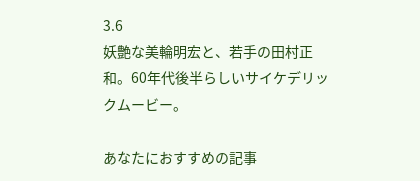3.6
妖艶な美輪明宏と、若手の田村正和。60年代後半らしいサイケデリックムービー。

あなたにおすすめの記事